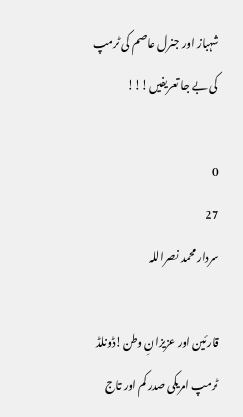شہباز اور جنرل عاصم کی ٹرمپ کی بے جا تعریفیں!!!

0
27
سردار محمد نصراللہ

قارئین اور عزیزانِ وطن!ڈونلڈ ٹرمپ امریکی صدر کم اور تاج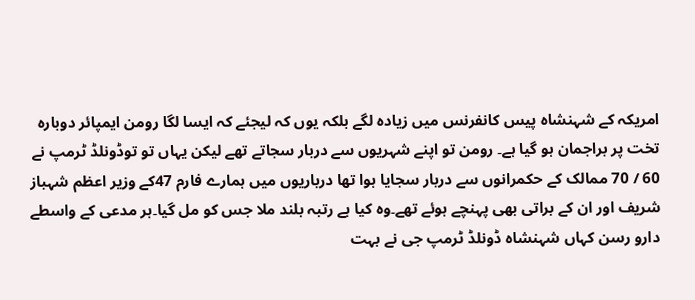امریکہ کے شہنشاہ پیس کانفرنس میں زیادہ لگے بلکہ یوں کہ لیجئے کہ ایسا لگا رومن ایمپائر دوبارہ تخت پر براجمان ہو گیا ہے۔ رومن تو اپنے شہریوں سے دربار سجاتے تھے لیکن یہاں تو توڈونلڈ ٹرمپ نے 60 / 70 ممالک کے حکمرانوں سے دربار سجایا ہوا تھا درباریوں میں ہمارے فارم 47کے وزیر اعظم شہباز شریف اور ان کے براتی بھی پہنچے ہوئے تھے۔وہ کیا ہے رتبہ بلند ملا جس کو مل گیا۔ہر مدعی کے واسطے دارو رسن کہاں شہنشاہ ڈونلڈ ٹرمپ جی نے بہت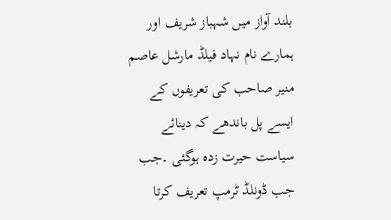بلند آواز میں شہباز شریف اور ہمارے نام نہاد فیلڈ مارشل عاصم منیر صاحب کی تعریفوں کے ایسے پل باندھے کہ دینائے سیاست حیرت زدہ ہوگئی ۔جب جب ڈونلڈ ٹرمپ تعریف کرتا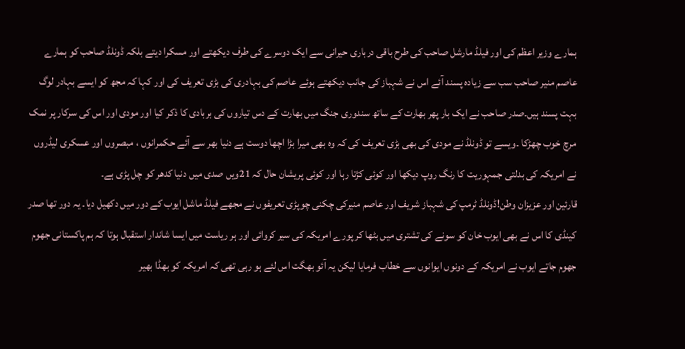ہمارے وزیر اعظم کی اور فیلڈ مارشل صاحب کی طرح باقی درباری حیرانی سے ایک دوسرے کی طرف دیکھتے اور مسکرا دیتے بلکہ ڈونلڈ صاحب کو ہمارے عاصم منیر صاحب سب سے زیادہ پسند آئے اس نے شہباز کی جانب دیکھتے ہوئے عاصم کی بہادری کی بڑی تعریف کی اور کہا کہ مجھ کو ایسے بہادر لوگ بہت پسند ہیں۔صدر صاحب نے ایک بار پھر بھارت کے ساتھ سندوری جنگ میں بھارت کے دس تیاروں کی بربادی کا ذکر کیا اور مودی اور اس کی سرکار پر نمک مرچ خوب چھڑکا ۔ویسے تو ڈونلڈ نے مودی کی بھی بڑی تعریف کی کہ وہ بھی میرا بڑا اچھا دوست ہے دنیا بھر سے آئے حکمرانوں ، مبصروں اور عسکری لیڈروں نے امریکہ کی بدلتی جمہوریت کا رنگ روپ دیکھا اور کوئی کڑتا رہا اور کوئی پریشان حال کہ 21ویں صدی میں دنیا کدھر کو چل پڑی ہے۔
قارئین اور عزیزان وطن!ڈونلڈ ٹرمپ کی شہباز شریف اور عاصم منیرکی چکنی چوپڑی تعریفوں نے مجھے فیلڈ ماشل ایوب کے دور میں دکھیل دیا۔ یہ دور تھا صدر کینڈی کا اس نے بھی ایوب خان کو سونے کی تشتری میں بٹھا کر پورے امریکہ کی سیر کروائی اور ہر ریاست میں ایسا شاندار استقبال ہوتا کہ ہم پاکستانی جھوم جھوم جاتے ایوب نے امریکہ کے دونوں ایوانوں سے خطاب فرمایا لیکن یہ آئو بھگت اس لئے ہو رہی تھی کہ امریکہ کو بھڈا بھیر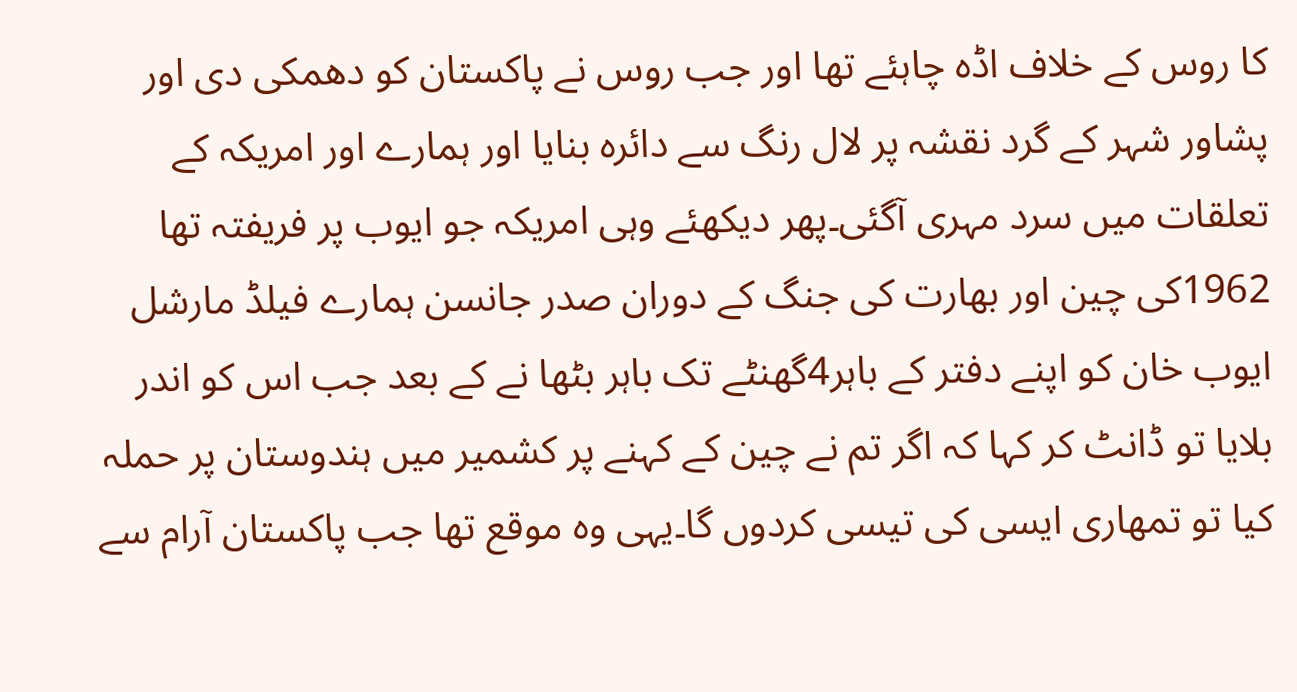کا روس کے خلاف اڈہ چاہئے تھا اور جب روس نے پاکستان کو دھمکی دی اور پشاور شہر کے گرد نقشہ پر لال رنگ سے دائرہ بنایا اور ہمارے اور امریکہ کے تعلقات میں سرد مہری آگئی۔پھر دیکھئے وہی امریکہ جو ایوب پر فریفتہ تھا 1962کی چین اور بھارت کی جنگ کے دوران صدر جانسن ہمارے فیلڈ مارشل ایوب خان کو اپنے دفتر کے باہر4گھنٹے تک باہر بٹھا نے کے بعد جب اس کو اندر بلایا تو ڈانٹ کر کہا کہ اگر تم نے چین کے کہنے پر کشمیر میں ہندوستان پر حملہ کیا تو تمھاری ایسی کی تیسی کردوں گا۔یہی وہ موقع تھا جب پاکستان آرام سے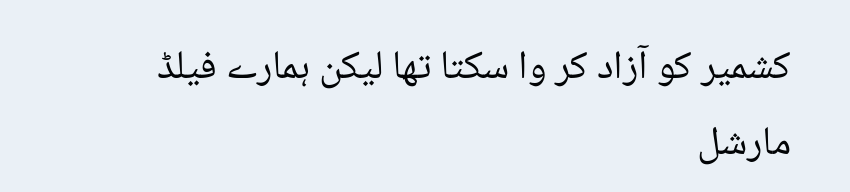کشمیر کو آزاد کر وا سکتا تھا لیکن ہمارے فیلڈ مارشل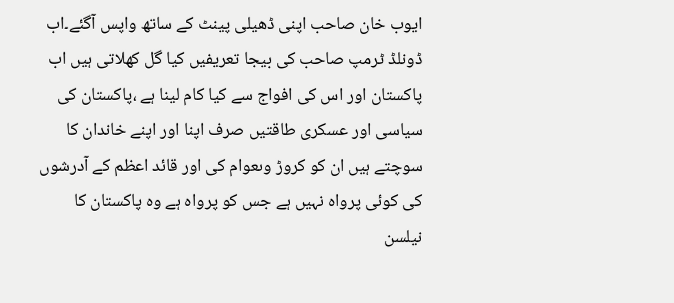ایوب خان صاحب اپنی ڈھیلی پینٹ کے ساتھ واپس آگئے۔اب ڈونلڈ ٹرمپ صاحب کی بیجا تعریفیں کیا گل کھلاتی ہیں اب پاکستان اور اس کی افواج سے کیا کام لینا ہے ،پاکستان کی سیاسی اور عسکری طاقتیں صرف اپنا اور اپنے خاندان کا سوچتے ہیں ان کو کروڑ وںعوام کی اور قائد اعظم کے آدرشوں کی کوئی پرواہ نہیں ہے جس کو پرواہ ہے وہ پاکستان کا نیلسن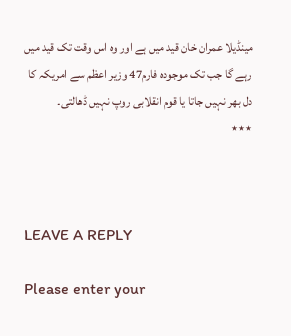مینڈیلا عمران خان قید میں ہے اور وہ اس وقت تک قید میں رہے گا جب تک موجودہ فارم47 وزیر اعظم سے امریکہ کا دل بھر نہیں جاتا یا قوم انقلابی روپ نہیں ڈھالتی۔
٭٭٭



LEAVE A REPLY

Please enter your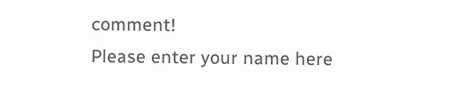comment!
Please enter your name here